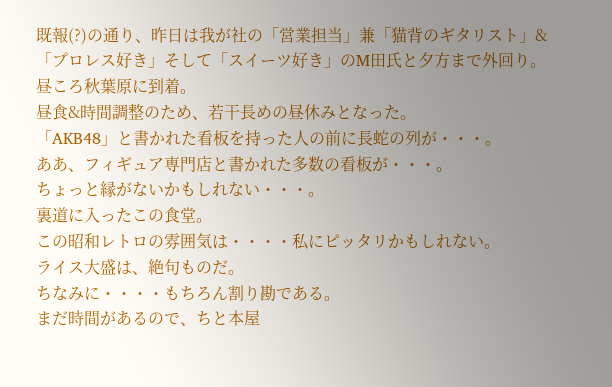既報(?)の通り、昨日は我が社の「営業担当」兼「猫背のギタリスト」&「プロレス好き」そして「スイーツ好き」のM田氏と夕方まで外回り。
昼ころ秋葉原に到着。
昼食&時間調整のため、若干長めの昼休みとなった。
「AKB48」と書かれた看板を持った人の前に長蛇の列が・・・。
ああ、フィギュア専門店と書かれた多数の看板が・・・。
ちょっと縁がないかもしれない・・・。
裏道に入ったこの食堂。
この昭和レトロの雰囲気は・・・・私にピッタリかもしれない。
ライス大盛は、絶句ものだ。
ちなみに・・・・もちろん割り勘である。
まだ時間があるので、ちと本屋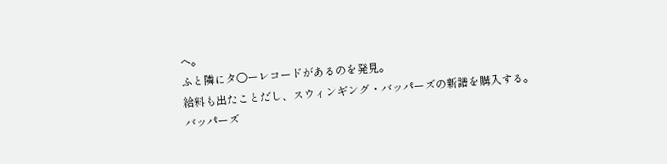へ。
ふと隣にタ〇ーレコードがあるのを発見。
給料も出たことだし、スウィンギング・バッパーズの新譜を購入する。
バッパーズ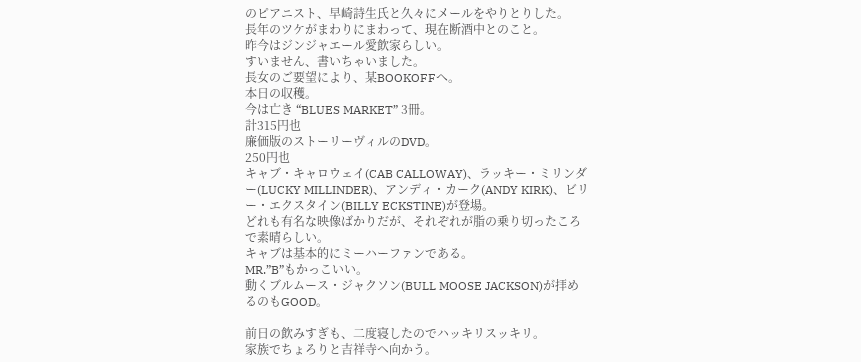のピアニスト、早崎詩生氏と久々にメールをやりとりした。
長年のツケがまわりにまわって、現在断酒中とのこと。
昨今はジンジャエール愛飲家らしい。
すいません、書いちゃいました。
長女のご要望により、某BOOKOFFへ。
本日の収穫。
今は亡き “BLUES MARKET” 3冊。
計315円也
廉価版のストーリーヴィルのDVD。
250円也
キャブ・キャロウェイ(CAB CALLOWAY)、ラッキー・ミリンダー(LUCKY MILLINDER)、アンディ・カーク(ANDY KIRK)、ビリー・エクスタイン(BILLY ECKSTINE)が登場。
どれも有名な映像ばかりだが、それぞれが脂の乗り切ったころで素晴らしい。
キャブは基本的にミーハーファンである。
MR.”B”もかっこいい。
動くブルムース・ジャクソン(BULL MOOSE JACKSON)が拝めるのもGOOD。

前日の飲みすぎも、二度寝したのでハッキリスッキリ。
家族でちょろりと吉祥寺へ向かう。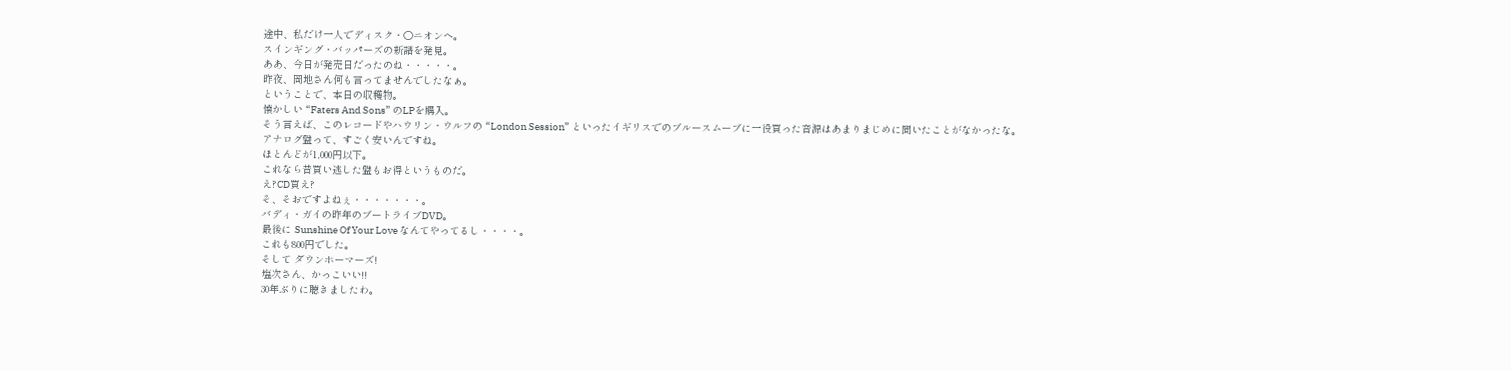途中、私だけ一人でディスク・〇ニオンへ。
スインギング・バッパーズの新譜を発見。
ああ、今日が発売日だったのね・・・・・。
昨夜、岡地さん何も言ってませんでしたなぁ。
ということで、本日の収穫物。
懐かしい “Faters And Sons” のLPを購入。
そう言えば、このレコードやハウリン・ウルフの “London Session” といったイギリスでのブルースムーブに一役買った音源はあまりまじめに聞いたことがなかったな。
アナログ盤って、すごく安いんですね。
ほとんどが1,000円以下。
これなら昔買い逃した盤もお得というものだ。
え?CD買え?
そ、そおですよねぇ・・・・・・・。
バディ・ガイの昨年のブートライブDVD。
最後に Sunshine Of Your Love なんてやってるし・・・・。
これも800円でした。
そして ダウンホーマーズ!
塩次さん、かっこいい!!
30年ぶりに聴きましたわ。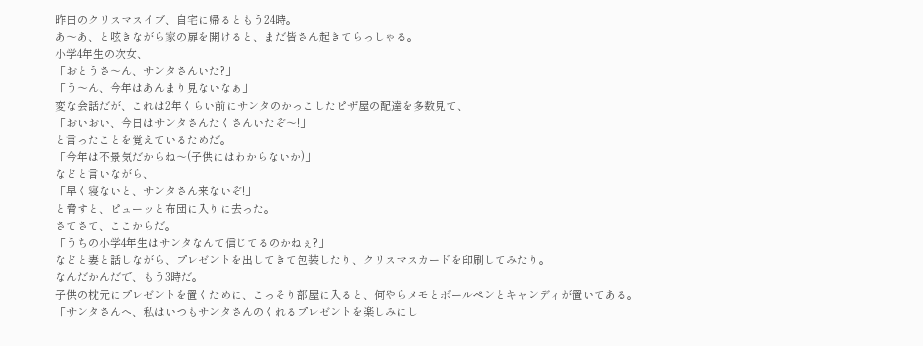昨日のクリスマスイブ、自宅に帰るともう24時。
あ〜あ、と呟きながら家の扉を開けると、まだ皆さん起きてらっしゃる。
小学4年生の次女、
「おとうさ〜ん、サンタさんいた?」
「う〜ん、今年はあんまり見ないなぁ」
変な会話だが、これは2年くらい前にサンタのかっこしたピザ屋の配達を多数見て、
「おいおい、今日はサンタさんたくさんいたぞ〜!」
と言ったことを覚えているためだ。
「今年は不景気だからね〜(子供にはわからないか)」
などと言いながら、
「早く寝ないと、サンタさん来ないぞ!」
と脅すと、ピューッと布団に入りに去った。
さてさて、ここからだ。
「うちの小学4年生はサンタなんて信じてるのかねぇ?」
などと妻と話しながら、プレゼントを出してきて包装したり、クリスマスカードを印刷してみたり。
なんだかんだで、もう3時だ。
子供の枕元にプレゼントを置くために、こっそり部屋に入ると、何やらメモとボールペンとキャンディが置いてある。
「サンタさんへ、私はいつもサンタさんのくれるプレゼントを楽しみにし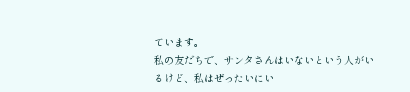ています。
私の友だちで、サンタさんはいないという人がいるけど、私はぜったいにい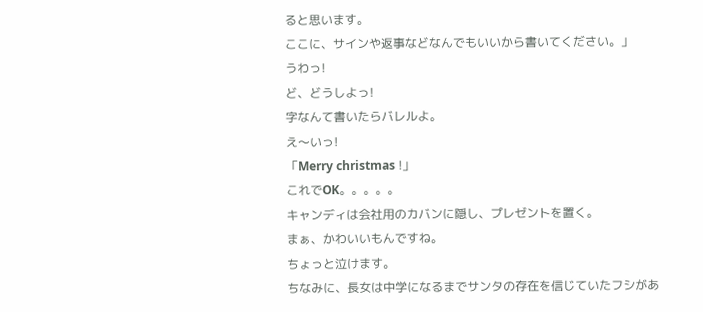ると思います。
ここに、サインや返事などなんでもいいから書いてください。」
うわっ!
ど、どうしよっ!
字なんて書いたらバレルよ。
え〜いっ!
「Merry christmas !」
これでOK。。。。。
キャンディは会社用のカバンに隠し、プレゼントを置く。
まぁ、かわいいもんですね。
ちょっと泣けます。
ちなみに、長女は中学になるまでサンタの存在を信じていたフシがあ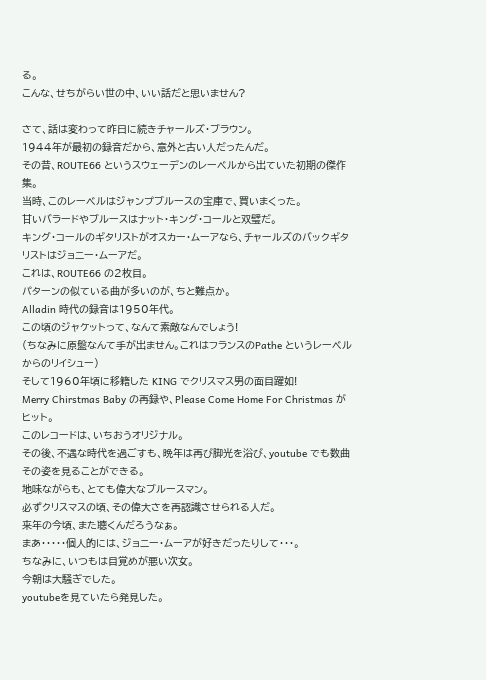る。
こんな、せちがらい世の中、いい話だと思いません?

さて、話は変わって昨日に続きチャールズ・ブラウン。
1944年が最初の録音だから、意外と古い人だったんだ。
その昔、ROUTE66 というスウェーデンのレーベルから出ていた初期の傑作集。
当時、このレーベルはジャンプブルースの宝庫で、買いまくった。
甘いバラードやブルースはナット・キング・コールと双璧だ。
キング・コールのギタリストがオスカー・ムーアなら、チャールズのバックギタリストはジョニー・ムーアだ。
これは、ROUTE66 の2枚目。
パターンの似ている曲が多いのが、ちと難点か。
Alladin 時代の録音は1950年代。
この頃のジャケットって、なんて素敵なんでしょう!
(ちなみに原盤なんて手が出ません。これはフランスのPathe というレーベルからのリイシュー)
そして1960年頃に移籍した KING でクリスマス男の面目躍如!
Merry Chirstmas Baby の再録や、Please Come Home For Christmas がヒット。
このレコードは、いちおうオリジナル。
その後、不遇な時代を過ごすも、晩年は再び脚光を浴び、youtube でも数曲その姿を見ることができる。
地味ながらも、とても偉大なブルースマン。
必ずクリスマスの頃、その偉大さを再認識させられる人だ。
来年の今頃、また聴くんだろうなぁ。
まあ・・・・・個人的には、ジョニー・ムーアが好きだったりして・・・。
ちなみに、いつもは目覚めが悪い次女。
今朝は大騒ぎでした。
youtubeを見ていたら発見した。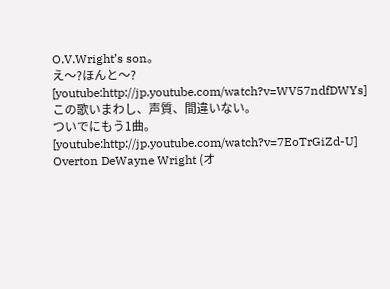O.V.Wright’s son。
え〜?ほんと〜?
[youtube:http://jp.youtube.com/watch?v=WV57ndfDWYs]
この歌いまわし、声質、間違いない。
ついでにもう1曲。
[youtube:http://jp.youtube.com/watch?v=7EoTrGiZd-U]
Overton DeWayne Wright (オ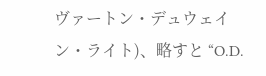ヴァートン・デュウェイン・ライト)、略すと “O.D.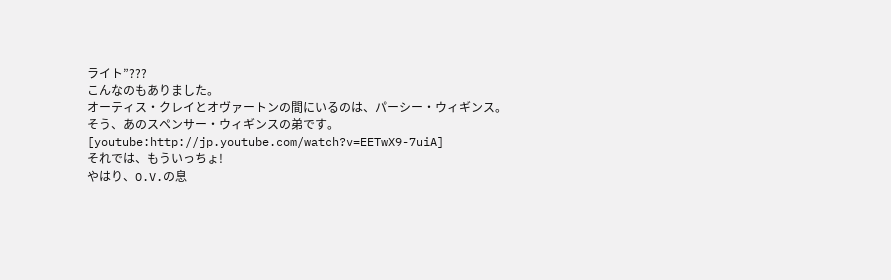ライト”???
こんなのもありました。
オーティス・クレイとオヴァートンの間にいるのは、パーシー・ウィギンス。
そう、あのスペンサー・ウィギンスの弟です。
[youtube:http://jp.youtube.com/watch?v=EETwX9-7uiA]
それでは、もういっちょ!
やはり、O.V.の息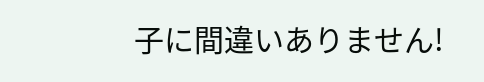子に間違いありません!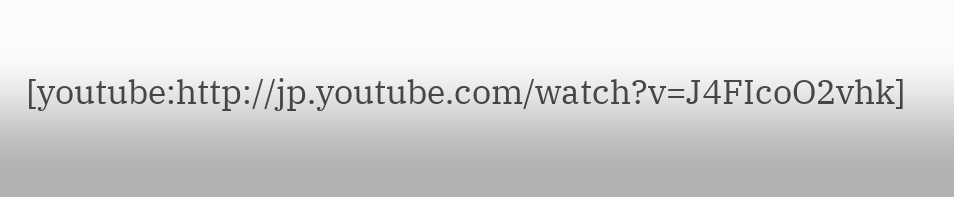[youtube:http://jp.youtube.com/watch?v=J4FIcoO2vhk]